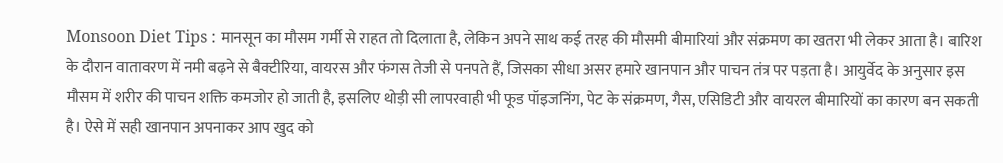Monsoon Diet Tips : मानसून का मौसम गर्मी से राहत तो दिलाता है, लेकिन अपने साथ कई तरह की मौसमी बीमारियां और संक्रमण का खतरा भी लेकर आता है। बारिश के दौरान वातावरण में नमी बढ़ने से बैक्टीरिया, वायरस और फंगस तेजी से पनपते हैं, जिसका सीधा असर हमारे खानपान और पाचन तंत्र पर पड़ता है। आयुर्वेद के अनुसार इस मौसम में शरीर की पाचन शक्ति कमजोर हो जाती है, इसलिए थोड़ी सी लापरवाही भी फूड पॉइजनिंग, पेट के संक्रमण, गैस, एसिडिटी और वायरल बीमारियों का कारण बन सकती है। ऐसे में सही खानपान अपनाकर आप खुद को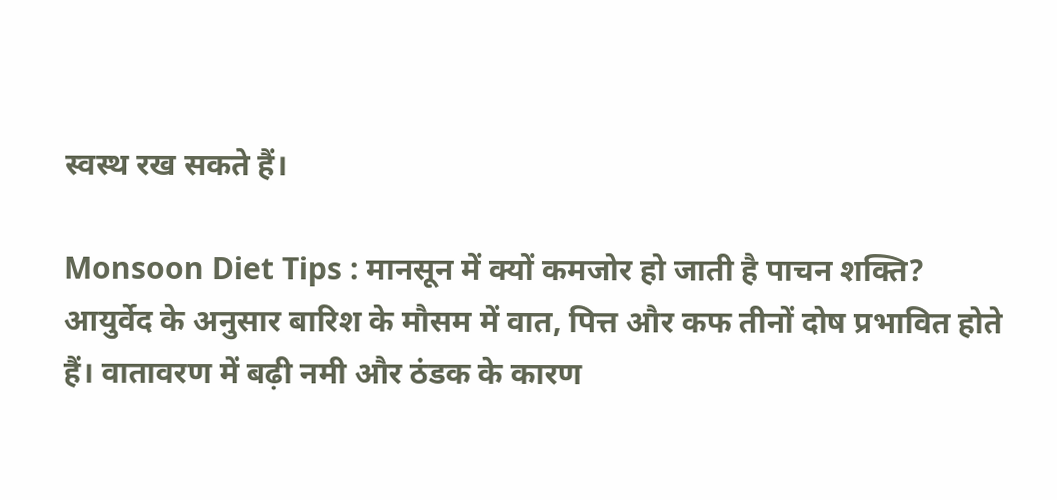स्वस्थ रख सकते हैं।

Monsoon Diet Tips : मानसून में क्यों कमजोर हो जाती है पाचन शक्ति?
आयुर्वेद के अनुसार बारिश के मौसम में वात, पित्त और कफ तीनों दोष प्रभावित होते हैं। वातावरण में बढ़ी नमी और ठंडक के कारण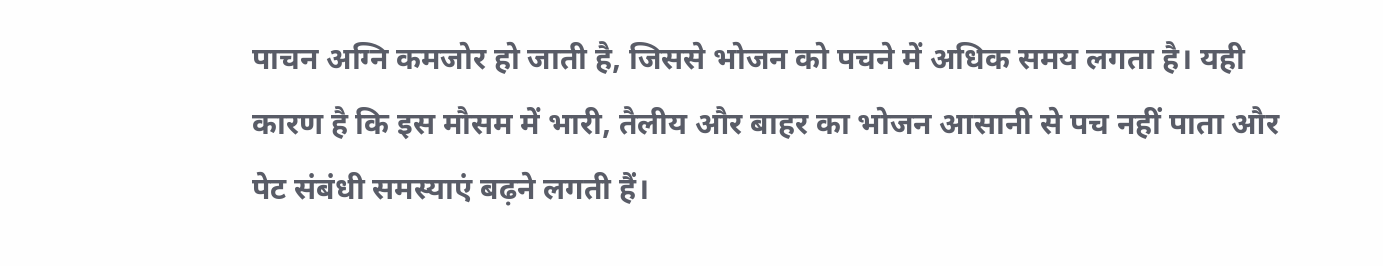पाचन अग्नि कमजोर हो जाती है, जिससे भोजन को पचने में अधिक समय लगता है। यही कारण है कि इस मौसम में भारी, तैलीय और बाहर का भोजन आसानी से पच नहीं पाता और पेट संबंधी समस्याएं बढ़ने लगती हैं।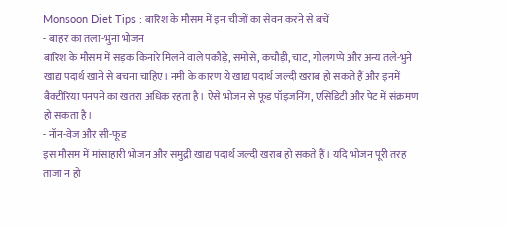Monsoon Diet Tips : बारिश के मौसम में इन चीजों का सेवन करने से बचें
- बाहर का तला-भुना भोजन
बारिश के मौसम में सड़क किनारे मिलने वाले पकौड़े, समोसे, कचौड़ी, चाट, गोलगप्पे और अन्य तले-भुने खाद्य पदार्थ खाने से बचना चाहिए। नमी के कारण ये खाद्य पदार्थ जल्दी खराब हो सकते हैं और इनमें बैक्टीरिया पनपने का खतरा अधिक रहता है। ऐसे भोजन से फूड पॉइजनिंग, एसिडिटी और पेट में संक्रमण हो सकता है।
- नॉन-वेज और सी-फूड
इस मौसम में मांसाहारी भोजन और समुद्री खाद्य पदार्थ जल्दी खराब हो सकते हैं। यदि भोजन पूरी तरह ताजा न हो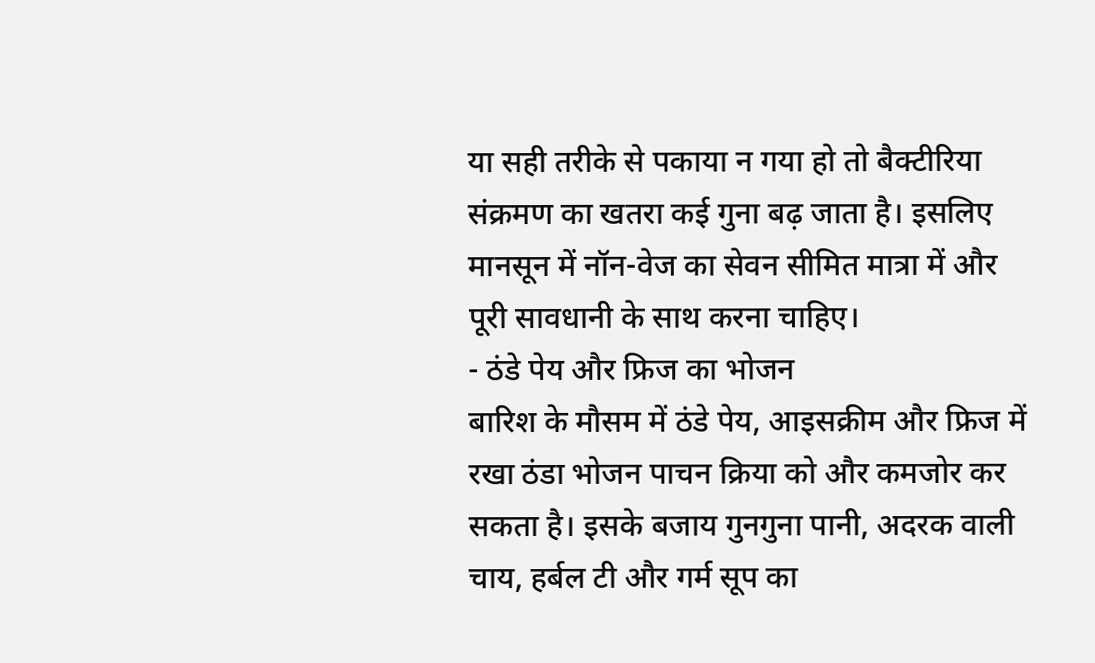या सही तरीके से पकाया न गया हो तो बैक्टीरिया संक्रमण का खतरा कई गुना बढ़ जाता है। इसलिए मानसून में नॉन-वेज का सेवन सीमित मात्रा में और पूरी सावधानी के साथ करना चाहिए।
- ठंडे पेय और फ्रिज का भोजन
बारिश के मौसम में ठंडे पेय, आइसक्रीम और फ्रिज में रखा ठंडा भोजन पाचन क्रिया को और कमजोर कर सकता है। इसके बजाय गुनगुना पानी, अदरक वाली चाय, हर्बल टी और गर्म सूप का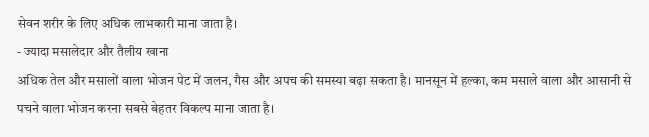सेवन शरीर के लिए अधिक लाभकारी माना जाता है।
- ज्यादा मसालेदार और तैलीय खाना
अधिक तेल और मसालों वाला भोजन पेट में जलन, गैस और अपच की समस्या बढ़ा सकता है। मानसून में हल्का, कम मसाले वाला और आसानी से पचने वाला भोजन करना सबसे बेहतर विकल्प माना जाता है।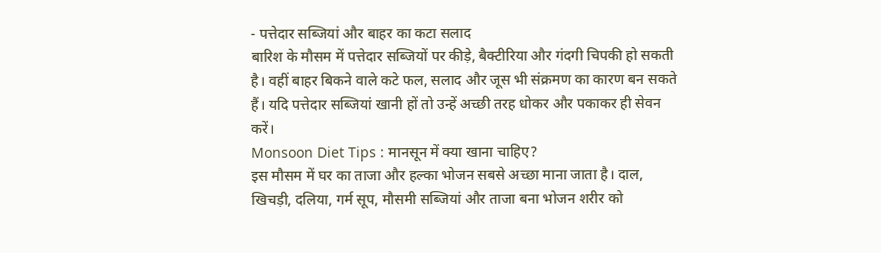- पत्तेदार सब्जियां और बाहर का कटा सलाद
बारिश के मौसम में पत्तेदार सब्जियों पर कीड़े, बैक्टीरिया और गंदगी चिपकी हो सकती है। वहीं बाहर बिकने वाले कटे फल, सलाद और जूस भी संक्रमण का कारण बन सकते हैं। यदि पत्तेदार सब्जियां खानी हों तो उन्हें अच्छी तरह धोकर और पकाकर ही सेवन करें।
Monsoon Diet Tips : मानसून में क्या खाना चाहिए?
इस मौसम में घर का ताजा और हल्का भोजन सबसे अच्छा माना जाता है। दाल, खिचड़ी, दलिया, गर्म सूप, मौसमी सब्जियां और ताजा बना भोजन शरीर को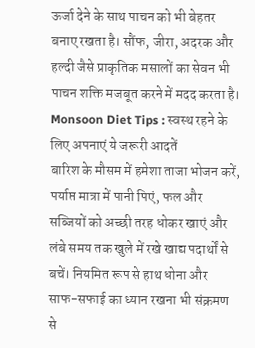ऊर्जा देने के साथ पाचन को भी बेहतर बनाए रखता है। सौंफ, जीरा, अदरक और हल्दी जैसे प्राकृतिक मसालों का सेवन भी पाचन शक्ति मजबूत करने में मदद करता है।
Monsoon Diet Tips : स्वस्थ रहने के लिए अपनाएं ये जरूरी आदतें
बारिश के मौसम में हमेशा ताजा भोजन करें, पर्याप्त मात्रा में पानी पिएं, फल और सब्जियों को अच्छी तरह धोकर खाएं और लंबे समय तक खुले में रखे खाद्य पदार्थों से बचें। नियमित रूप से हाथ धोना और साफ-सफाई का ध्यान रखना भी संक्रमण से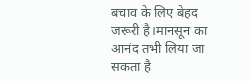बचाव के लिए बेहद जरूरी है।मानसून का आनंद तभी लिया जा सकता है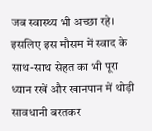जब स्वास्थ्य भी अच्छा रहे। इसलिए इस मौसम में स्वाद के साथ-साथ सेहत का भी पूरा ध्यान रखें और खानपान में थोड़ी सावधानी बरतकर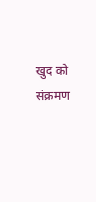खुद को संक्रमण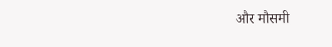और मौसमी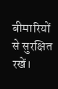बीमारियों से सुरक्षित रखें।